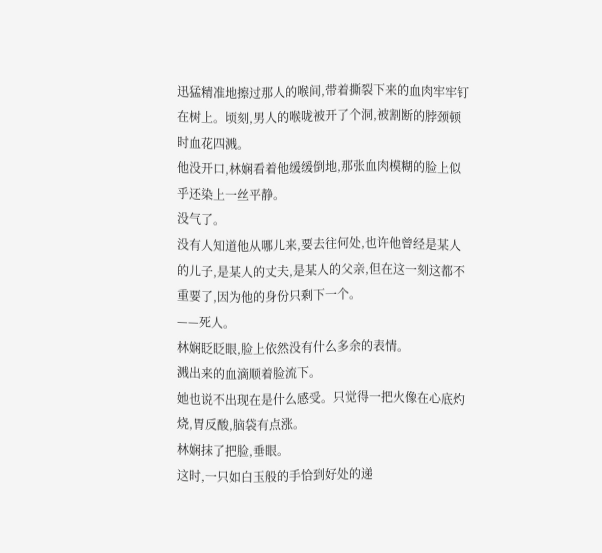迅猛精准地擦过那人的喉间,带着撕裂下来的血肉牢牢钉在树上。顷刻,男人的喉咙被开了个洞,被割断的脖颈顿时血花四溅。
他没开口,林娴看着他缓缓倒地,那张血肉模糊的脸上似乎还染上一丝平静。
没气了。
没有人知道他从哪儿来,要去往何处,也许他曾经是某人的儿子,是某人的丈夫,是某人的父亲,但在这一刻这都不重要了,因为他的身份只剩下一个。
——死人。
林娴眨眨眼,脸上依然没有什么多余的表情。
溅出来的血滴顺着脸流下。
她也说不出现在是什么感受。只觉得一把火像在心底灼烧,胃反酸,脑袋有点涨。
林娴抹了把脸,垂眼。
这时,一只如白玉般的手恰到好处的递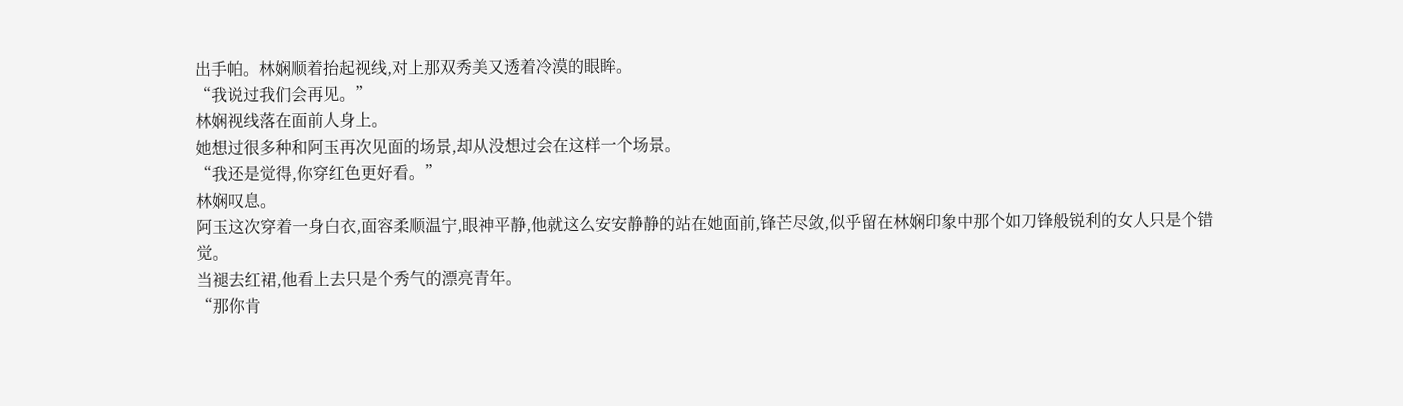出手帕。林娴顺着抬起视线,对上那双秀美又透着冷漠的眼眸。
“我说过我们会再见。”
林娴视线落在面前人身上。
她想过很多种和阿玉再次见面的场景,却从没想过会在这样一个场景。
“我还是觉得,你穿红色更好看。”
林娴叹息。
阿玉这次穿着一身白衣,面容柔顺温宁,眼神平静,他就这么安安静静的站在她面前,锋芒尽敛,似乎留在林娴印象中那个如刀锋般锐利的女人只是个错觉。
当褪去红裙,他看上去只是个秀气的漂亮青年。
“那你肯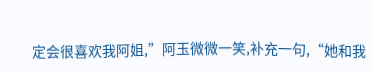定会很喜欢我阿姐,”阿玉微微一笑,补充一句,“她和我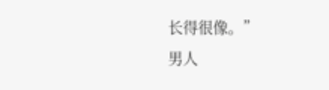长得很像。”
男人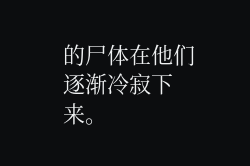的尸体在他们逐渐冷寂下来。